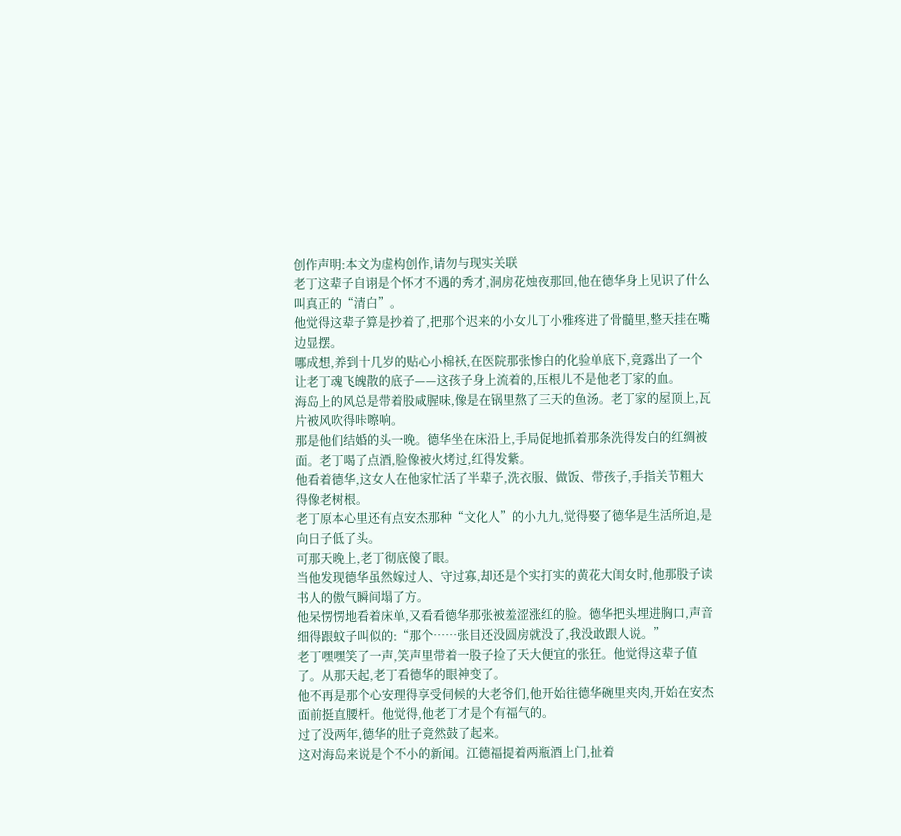创作声明:本文为虚构创作,请勿与现实关联
老丁这辈子自诩是个怀才不遇的秀才,洞房花烛夜那回,他在德华身上见识了什么叫真正的“清白”。
他觉得这辈子算是抄着了,把那个迟来的小女儿丁小雅疼进了骨髓里,整天挂在嘴边显摆。
哪成想,养到十几岁的贴心小棉袄,在医院那张惨白的化验单底下,竟露出了一个让老丁魂飞魄散的底子——这孩子身上流着的,压根儿不是他老丁家的血。
海岛上的风总是带着股咸腥味,像是在锅里熬了三天的鱼汤。老丁家的屋顶上,瓦片被风吹得咔嚓响。
那是他们结婚的头一晚。德华坐在床沿上,手局促地抓着那条洗得发白的红绸被面。老丁喝了点酒,脸像被火烤过,红得发紫。
他看着德华,这女人在他家忙活了半辈子,洗衣服、做饭、带孩子,手指关节粗大得像老树根。
老丁原本心里还有点安杰那种“文化人”的小九九,觉得娶了德华是生活所迫,是向日子低了头。
可那天晚上,老丁彻底傻了眼。
当他发现德华虽然嫁过人、守过寡,却还是个实打实的黄花大闺女时,他那股子读书人的傲气瞬间塌了方。
他呆愣愣地看着床单,又看看德华那张被羞涩涨红的脸。德华把头埋进胸口,声音细得跟蚊子叫似的:“那个……张目还没圆房就没了,我没敢跟人说。”
老丁嘿嘿笑了一声,笑声里带着一股子捡了天大便宜的张狂。他觉得这辈子值了。从那天起,老丁看德华的眼神变了。
他不再是那个心安理得享受伺候的大老爷们,他开始往德华碗里夹肉,开始在安杰面前挺直腰杆。他觉得,他老丁才是个有福气的。
过了没两年,德华的肚子竟然鼓了起来。
这对海岛来说是个不小的新闻。江德福提着两瓶酒上门,扯着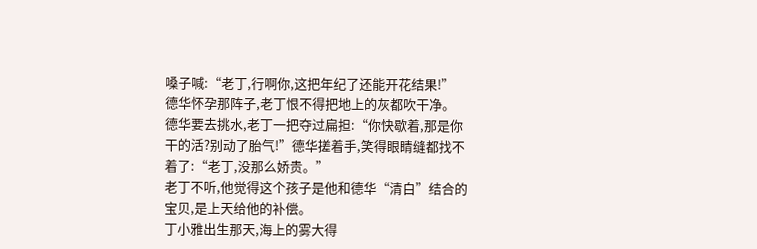嗓子喊:“老丁,行啊你,这把年纪了还能开花结果!”
德华怀孕那阵子,老丁恨不得把地上的灰都吹干净。
德华要去挑水,老丁一把夺过扁担:“你快歇着,那是你干的活?别动了胎气!”德华搓着手,笑得眼睛缝都找不着了:“老丁,没那么娇贵。”
老丁不听,他觉得这个孩子是他和德华“清白”结合的宝贝,是上天给他的补偿。
丁小雅出生那天,海上的雾大得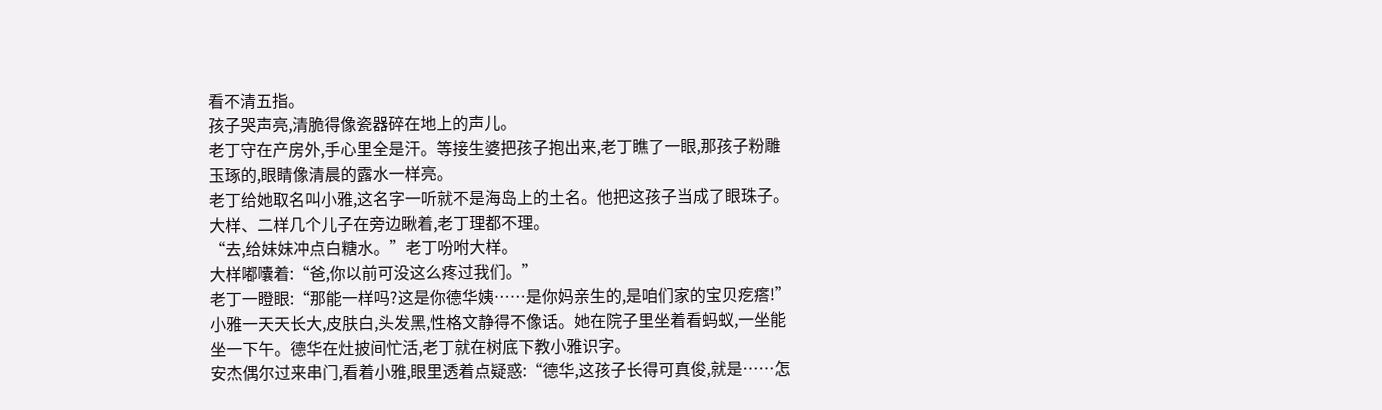看不清五指。
孩子哭声亮,清脆得像瓷器碎在地上的声儿。
老丁守在产房外,手心里全是汗。等接生婆把孩子抱出来,老丁瞧了一眼,那孩子粉雕玉琢的,眼睛像清晨的露水一样亮。
老丁给她取名叫小雅,这名字一听就不是海岛上的土名。他把这孩子当成了眼珠子。大样、二样几个儿子在旁边瞅着,老丁理都不理。
“去,给妹妹冲点白糖水。”老丁吩咐大样。
大样嘟囔着:“爸,你以前可没这么疼过我们。”
老丁一瞪眼:“那能一样吗?这是你德华姨……是你妈亲生的,是咱们家的宝贝疙瘩!”
小雅一天天长大,皮肤白,头发黑,性格文静得不像话。她在院子里坐着看蚂蚁,一坐能坐一下午。德华在灶披间忙活,老丁就在树底下教小雅识字。
安杰偶尔过来串门,看着小雅,眼里透着点疑惑:“德华,这孩子长得可真俊,就是……怎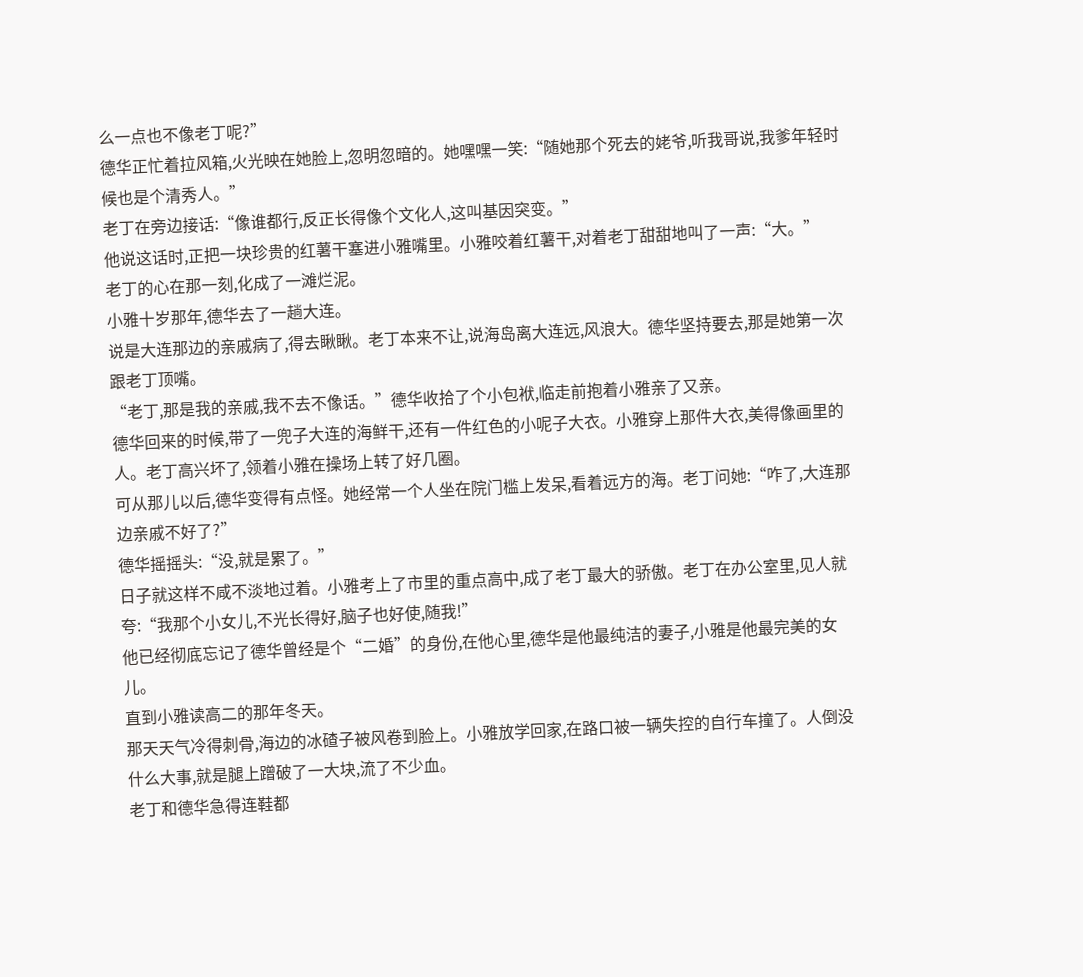么一点也不像老丁呢?”
德华正忙着拉风箱,火光映在她脸上,忽明忽暗的。她嘿嘿一笑:“随她那个死去的姥爷,听我哥说,我爹年轻时候也是个清秀人。”
老丁在旁边接话:“像谁都行,反正长得像个文化人,这叫基因突变。”
他说这话时,正把一块珍贵的红薯干塞进小雅嘴里。小雅咬着红薯干,对着老丁甜甜地叫了一声:“大。”
老丁的心在那一刻,化成了一滩烂泥。
小雅十岁那年,德华去了一趟大连。
说是大连那边的亲戚病了,得去瞅瞅。老丁本来不让,说海岛离大连远,风浪大。德华坚持要去,那是她第一次跟老丁顶嘴。
“老丁,那是我的亲戚,我不去不像话。”德华收拾了个小包袱,临走前抱着小雅亲了又亲。
德华回来的时候,带了一兜子大连的海鲜干,还有一件红色的小呢子大衣。小雅穿上那件大衣,美得像画里的人。老丁高兴坏了,领着小雅在操场上转了好几圈。
可从那儿以后,德华变得有点怪。她经常一个人坐在院门槛上发呆,看着远方的海。老丁问她:“咋了,大连那边亲戚不好了?”
德华摇摇头:“没,就是累了。”
日子就这样不咸不淡地过着。小雅考上了市里的重点高中,成了老丁最大的骄傲。老丁在办公室里,见人就夸:“我那个小女儿,不光长得好,脑子也好使,随我!”
他已经彻底忘记了德华曾经是个“二婚”的身份,在他心里,德华是他最纯洁的妻子,小雅是他最完美的女儿。
直到小雅读高二的那年冬天。
那天天气冷得刺骨,海边的冰碴子被风卷到脸上。小雅放学回家,在路口被一辆失控的自行车撞了。人倒没什么大事,就是腿上蹭破了一大块,流了不少血。
老丁和德华急得连鞋都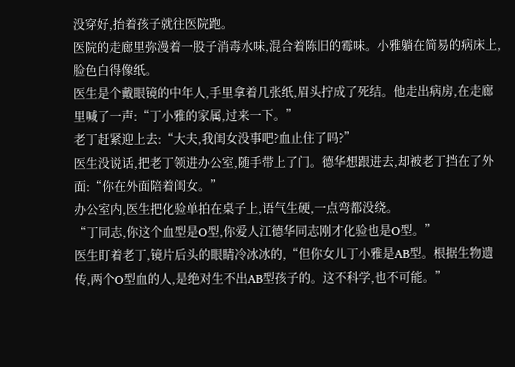没穿好,抬着孩子就往医院跑。
医院的走廊里弥漫着一股子消毒水味,混合着陈旧的霉味。小雅躺在简易的病床上,脸色白得像纸。
医生是个戴眼镜的中年人,手里拿着几张纸,眉头拧成了死结。他走出病房,在走廊里喊了一声:“丁小雅的家属,过来一下。”
老丁赶紧迎上去:“大夫,我闺女没事吧?血止住了吗?”
医生没说话,把老丁领进办公室,随手带上了门。德华想跟进去,却被老丁挡在了外面:“你在外面陪着闺女。”
办公室内,医生把化验单拍在桌子上,语气生硬,一点弯都没绕。
“丁同志,你这个血型是O型,你爱人江德华同志刚才化验也是O型。”
医生盯着老丁,镜片后头的眼睛冷冰冰的,“但你女儿丁小雅是AB型。根据生物遗传,两个O型血的人,是绝对生不出AB型孩子的。这不科学,也不可能。”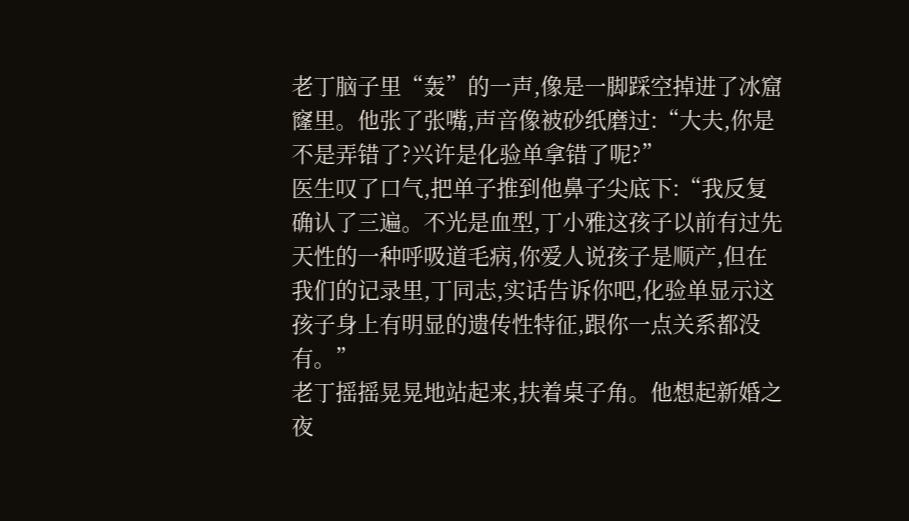老丁脑子里“轰”的一声,像是一脚踩空掉进了冰窟窿里。他张了张嘴,声音像被砂纸磨过:“大夫,你是不是弄错了?兴许是化验单拿错了呢?”
医生叹了口气,把单子推到他鼻子尖底下:“我反复确认了三遍。不光是血型,丁小雅这孩子以前有过先天性的一种呼吸道毛病,你爱人说孩子是顺产,但在我们的记录里,丁同志,实话告诉你吧,化验单显示这孩子身上有明显的遗传性特征,跟你一点关系都没有。”
老丁摇摇晃晃地站起来,扶着桌子角。他想起新婚之夜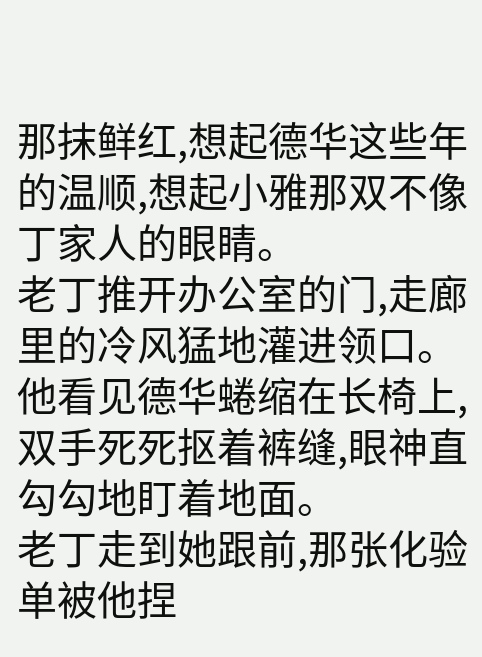那抹鲜红,想起德华这些年的温顺,想起小雅那双不像丁家人的眼睛。
老丁推开办公室的门,走廊里的冷风猛地灌进领口。他看见德华蜷缩在长椅上,双手死死抠着裤缝,眼神直勾勾地盯着地面。
老丁走到她跟前,那张化验单被他捏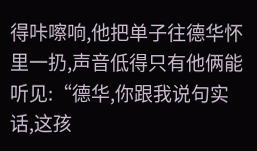得咔嚓响,他把单子往德华怀里一扔,声音低得只有他俩能听见:“德华,你跟我说句实话,这孩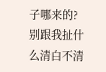子哪来的?别跟我扯什么清白不清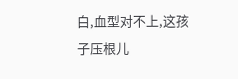白,血型对不上,这孩子压根儿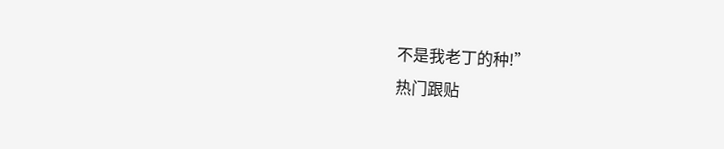不是我老丁的种!”
热门跟贴